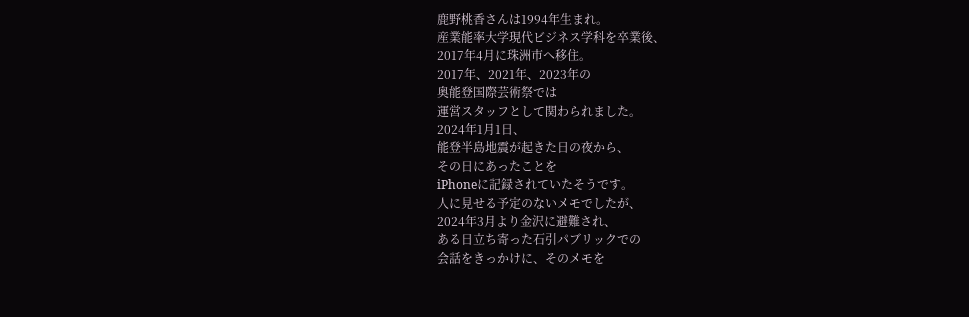鹿野桃香さんは1994年生まれ。
産業能率大学現代ビジネス学科を卒業後、
2017年4月に珠洲市へ移住。
2017年、2021年、2023年の
奥能登国際芸術祭では
運営スタッフとして関わられました。
2024年1月1日、
能登半島地震が起きた日の夜から、
その日にあったことを
iPhoneに記録されていたそうです。
人に見せる予定のないメモでしたが、
2024年3月より金沢に避難され、
ある日立ち寄った石引パブリックでの
会話をきっかけに、そのメモを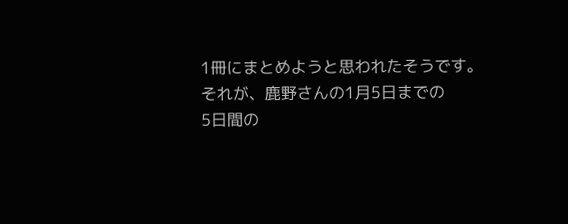1冊にまとめようと思われたそうです。
それが、鹿野さんの1月5日までの
5日間の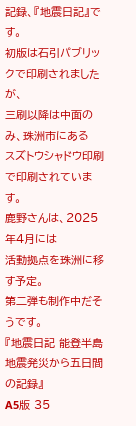記録、『地震日記』です。
初版は石引パブリックで印刷されましたが、
三刷以降は中面のみ、珠洲市にある
スズトウシャドウ印刷で印刷されています。
鹿野さんは、2025年4月には
活動拠点を珠洲に移す予定。
第二弾も制作中だそうです。
『地震日記 能登半島地震発災から五日間の記録』
A5版 35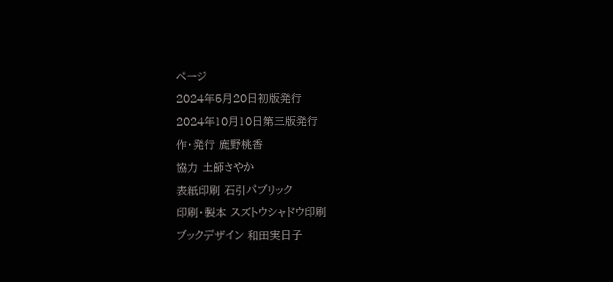ページ
2024年5月20日初版発行
2024年10月10日第三版発行
作・発行 鹿野桃香
協力 土師さやか
表紙印刷 石引パブリック
印刷・製本 スズトウシャドウ印刷
ブックデザイン 和田実日子